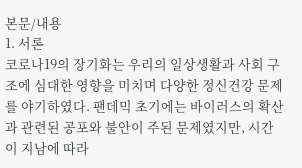본문/내용
1. 서론
코로나19의 장기화는 우리의 일상생활과 사회 구조에 심대한 영향을 미치며 다양한 정신건강 문제를 야기하였다. 팬데믹 초기에는 바이러스의 확산과 관련된 공포와 불안이 주된 문제였지만, 시간이 지남에 따라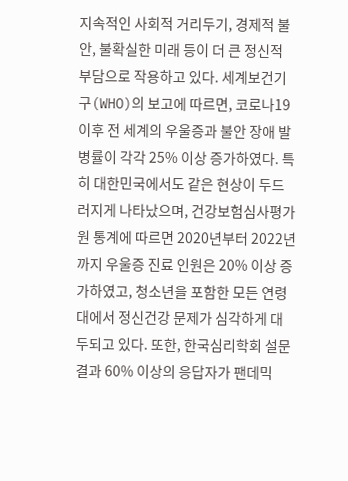지속적인 사회적 거리두기, 경제적 불안, 불확실한 미래 등이 더 큰 정신적 부담으로 작용하고 있다. 세계보건기구(WHO)의 보고에 따르면, 코로나19 이후 전 세계의 우울증과 불안 장애 발병률이 각각 25% 이상 증가하였다. 특히 대한민국에서도 같은 현상이 두드러지게 나타났으며, 건강보험심사평가원 통계에 따르면 2020년부터 2022년까지 우울증 진료 인원은 20% 이상 증가하였고, 청소년을 포함한 모든 연령대에서 정신건강 문제가 심각하게 대두되고 있다. 또한, 한국심리학회 설문 결과 60% 이상의 응답자가 팬데믹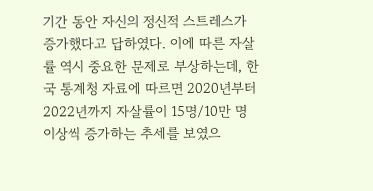기간 동안 자신의 정신적 스트레스가 증가했다고 답하였다. 이에 따른 자살률 역시 중요한 문제로 부상하는데, 한국 통계청 자료에 따르면 2020년부터 2022년까지 자살률이 15명/10만 명 이상씩 증가하는 추세를 보였으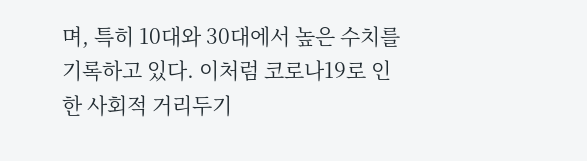며, 특히 10대와 30대에서 높은 수치를 기록하고 있다. 이처럼 코로나19로 인한 사회적 거리두기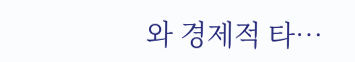와 경제적 타…